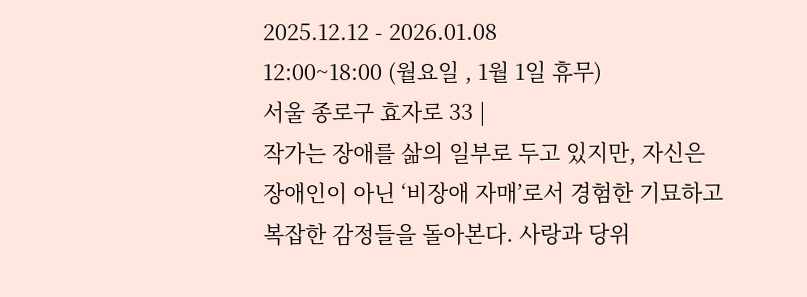2025.12.12 - 2026.01.08
12:00~18:00 (월요일 , 1월 1일 휴무)
서울 종로구 효자로 33 |
작가는 장애를 삶의 일부로 두고 있지만, 자신은 장애인이 아닌 ‘비장애 자매’로서 경험한 기묘하고 복잡한 감정들을 돌아본다. 사랑과 당위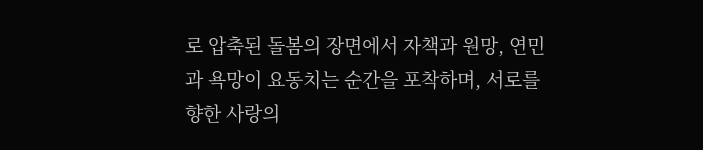로 압축된 돌봄의 장면에서 자책과 원망, 연민과 욕망이 요동치는 순간을 포착하며, 서로를 향한 사랑의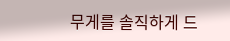무게를 솔직하게 드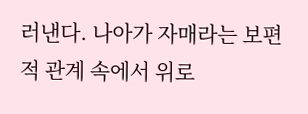러낸다. 나아가 자매라는 보편적 관계 속에서 위로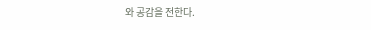와 공감을 전한다.